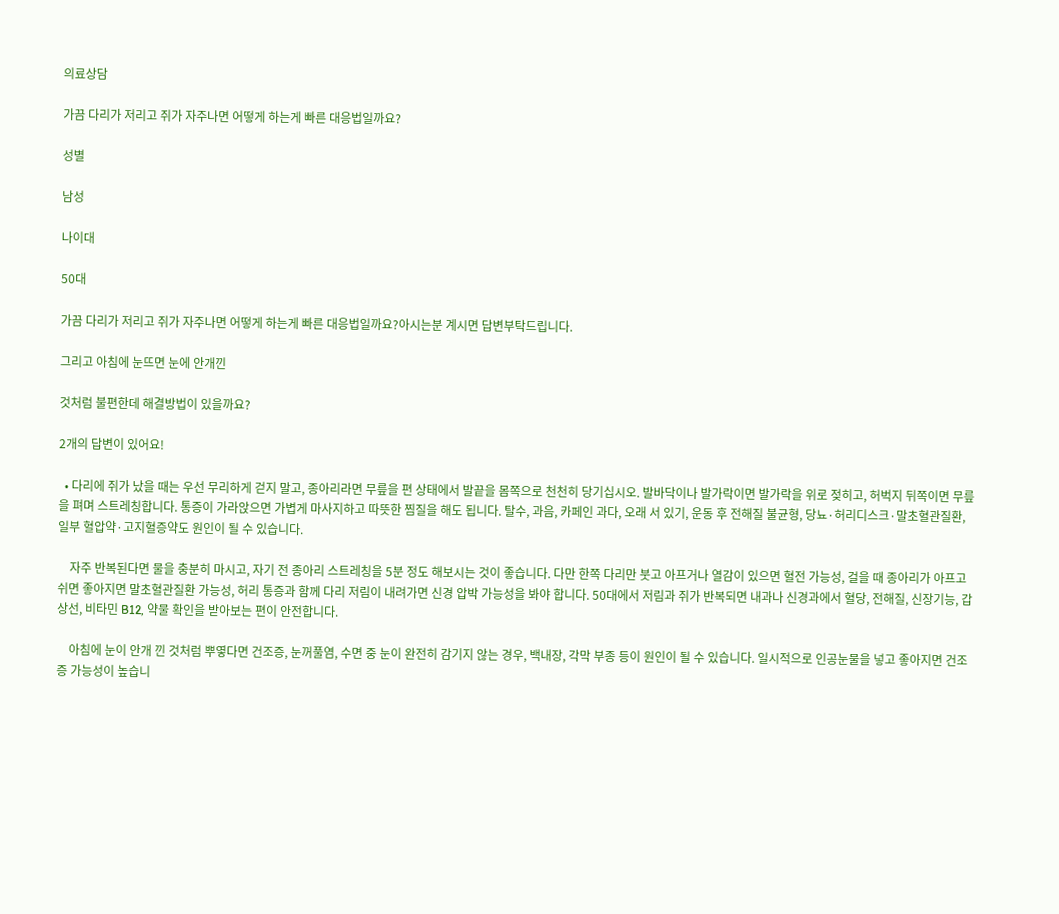의료상담

가끔 다리가 저리고 쥐가 자주나면 어떻게 하는게 빠른 대응법일까요?

성별

남성

나이대

50대

가끔 다리가 저리고 쥐가 자주나면 어떻게 하는게 빠른 대응법일까요?아시는분 계시면 답변부탁드립니다.

그리고 아침에 눈뜨면 눈에 안개낀

것처럼 불편한데 해결방법이 있을까요?

2개의 답변이 있어요!

  • 다리에 쥐가 났을 때는 우선 무리하게 걷지 말고, 종아리라면 무릎을 편 상태에서 발끝을 몸쪽으로 천천히 당기십시오. 발바닥이나 발가락이면 발가락을 위로 젖히고, 허벅지 뒤쪽이면 무릎을 펴며 스트레칭합니다. 통증이 가라앉으면 가볍게 마사지하고 따뜻한 찜질을 해도 됩니다. 탈수, 과음, 카페인 과다, 오래 서 있기, 운동 후 전해질 불균형, 당뇨·허리디스크·말초혈관질환, 일부 혈압약·고지혈증약도 원인이 될 수 있습니다.

    자주 반복된다면 물을 충분히 마시고, 자기 전 종아리 스트레칭을 5분 정도 해보시는 것이 좋습니다. 다만 한쪽 다리만 붓고 아프거나 열감이 있으면 혈전 가능성, 걸을 때 종아리가 아프고 쉬면 좋아지면 말초혈관질환 가능성, 허리 통증과 함께 다리 저림이 내려가면 신경 압박 가능성을 봐야 합니다. 50대에서 저림과 쥐가 반복되면 내과나 신경과에서 혈당, 전해질, 신장기능, 갑상선, 비타민 B12, 약물 확인을 받아보는 편이 안전합니다.

    아침에 눈이 안개 낀 것처럼 뿌옇다면 건조증, 눈꺼풀염, 수면 중 눈이 완전히 감기지 않는 경우, 백내장, 각막 부종 등이 원인이 될 수 있습니다. 일시적으로 인공눈물을 넣고 좋아지면 건조증 가능성이 높습니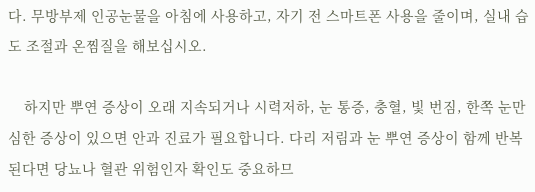다. 무방부제 인공눈물을 아침에 사용하고, 자기 전 스마트폰 사용을 줄이며, 실내 습도 조절과 온찜질을 해보십시오.

    하지만 뿌연 증상이 오래 지속되거나 시력저하, 눈 통증, 충혈, 빛 번짐, 한쪽 눈만 심한 증상이 있으면 안과 진료가 필요합니다. 다리 저림과 눈 뿌연 증상이 함께 반복된다면 당뇨나 혈관 위험인자 확인도 중요하므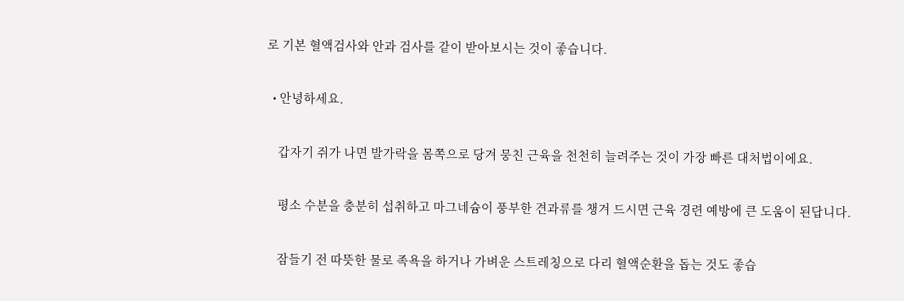로 기본 혈액검사와 안과 검사를 같이 받아보시는 것이 좋습니다.

  • 안녕하세요.

    갑자기 쥐가 나면 발가락을 몸쪽으로 당겨 뭉친 근육을 천천히 늘려주는 것이 가장 빠른 대처법이에요.

    평소 수분을 충분히 섭취하고 마그네슘이 풍부한 견과류를 챙겨 드시면 근육 경련 예방에 큰 도움이 된답니다.

    잠들기 전 따뜻한 물로 족욕을 하거나 가벼운 스트레칭으로 다리 혈액순환을 돕는 것도 좋습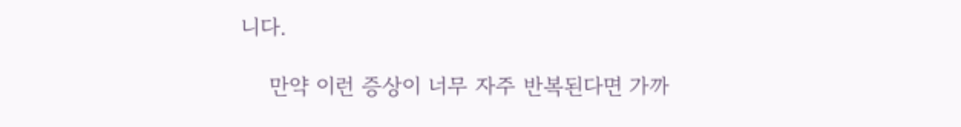니다.

    만약 이런 증상이 너무 자주 반복된다면 가까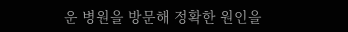운 병원을 방문해 정확한 원인을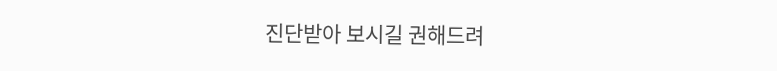진단받아 보시길 권해드려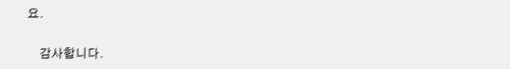요.

    감사합니다.